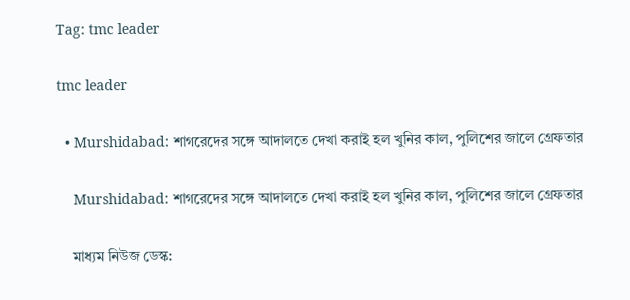Tag: tmc leader

tmc leader

  • Murshidabad: শাগরেদের সঙ্গে আদালতে দেখা করাই হল খুনির কাল, পুলিশের জালে গ্রেফতার

    Murshidabad: শাগরেদের সঙ্গে আদালতে দেখা করাই হল খুনির কাল, পুলিশের জালে গ্রেফতার

    মাধ্যম নিউজ ডেস্ক: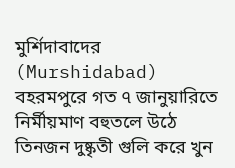মুর্শিদাবাদের (Murshidabad) বহরমপুরে গত ৭ জানুয়ারিতে নির্মীয়মাণ বহুতলে উঠে তিনজন দুষ্কৃতী গুলি করে খুন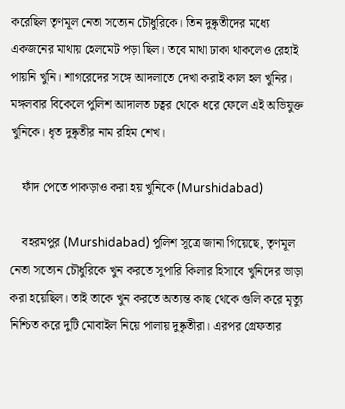করেছিল তৃণমূল নেতা সত্যেন চৌধুরিকে। তিন দুষ্কৃতীদের মধ্যে একজনের মাথায় হেলমেট পড়া ছিল। তবে মাথা ঢাকা থাকলেও রেহাই পায়নি খুনি। শাগরেদের সঙ্গে আদলাতে দেখা করাই কাল হল খুনির। মঙ্গলবার বিকেলে পুলিশ আদালত চত্বর থেকে ধরে ফেলে এই অভিযুক্ত খুনিকে। ধৃত দুষ্কৃতীর নাম রহিম শেখ।

    ফাঁদ পেতে পাকড়াও করা হয় খুনিকে (Murshidabad)

    বহরমপুর (Murshidabad) পুলিশ সূত্রে জানা গিয়েছে, তৃণমূল নেতা সত্যেন চৌধুরিকে খুন করতে সুপারি কিলার হিসাবে খুনিদের ভাড়া করা হয়েছিল। তাই তাকে খুন করতে অত্যন্ত কাছ থেকে গুলি করে মৃত্যু নিশ্চিত করে দুটি মোবাইল নিয়ে পালায় দুষ্কৃতীরা। এরপর গ্রেফতার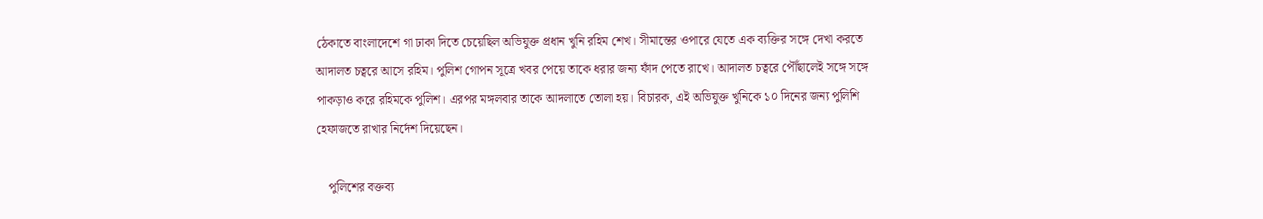ঠেকাতে বাংলাদেশে গা ঢাকা দিতে চেয়েছিল অভিযুক্ত প্রধান খুনি রহিম শেখ। সীমান্তের ওপারে যেতে এক ব্যক্তির সঙ্গে দেখা করতে আদালত চত্বরে আসে রহিম। পুলিশ গোপন সূত্রে খবর পেয়ে তাকে ধরার জন্য ফাঁদ পেতে রাখে। আদালত চত্বরে পৌঁছালেই সঙ্গে সঙ্গে পাকড়াও করে রহিমকে পুলিশ। এরপর মঙ্গলবার তাকে আদলাতে তোলা হয়। বিচারক, এই অভিযুক্ত খুনিকে ১০ দিনের জন্য পুলিশি হেফাজতে রাখার নির্দেশ দিয়েছেন।

    পুলিশের বক্তব্য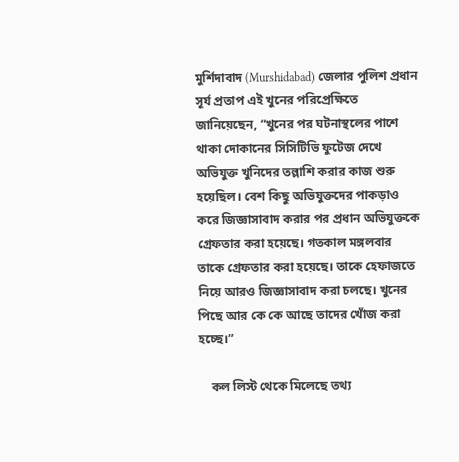মুর্শিদাবাদ (Murshidabad) জেলার পুলিশ প্রধান সূর্য প্রতাপ এই খুনের পরিপ্রেক্ষিতে জানিয়েছেন, “খুনের পর ঘটনাস্থলের পাশে থাকা দোকানের সিসিটিভি ফুটেজ দেখে অভিযুক্ত খুনিদের তল্লাশি করার কাজ শুরু হয়েছিল। বেশ কিছু অভিযুক্তদের পাকড়াও করে জিজ্ঞাসাবাদ করার পর প্রধান অভিযুক্তকে গ্রেফতার করা হয়েছে। গতকাল মঙ্গলবার তাকে গ্রেফতার করা হয়েছে। তাকে হেফাজতে নিয়ে আরও জিজ্ঞাসাবাদ করা চলছে। খুনের পিছে আর কে কে আছে তাদের খোঁজ করা হচ্ছে।”

    কল লিস্ট থেকে মিলেছে তথ্য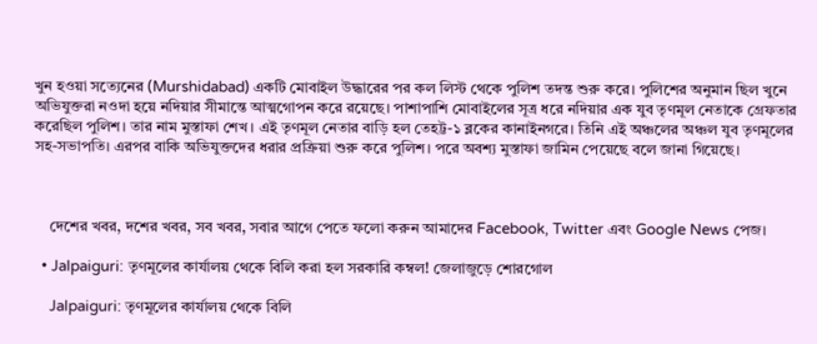খুন হওয়া সত্যেনের (Murshidabad) একটি মোবাইল উদ্ধারের পর কল লিস্ট থেকে পুলিশ তদন্ত শুরু করে। পুলিশের অনুমান ছিল খুনে অভিযুক্তরা নওদা হয়ে নদিয়ার সীমান্তে আত্মগোপন করে রয়েছে। পাশাপাশি মোবাইলের সূত্র ধরে নদিয়ার এক যুব তৃণমূল নেতাকে গ্রেফতার করেছিল পুলিশ। তার নাম মুস্তাফা শেখ। এই তৃণমূল নেতার বাড়ি হল তেহট্ট-১ ব্লকের কানাইনগরে। তিনি এই অঞ্চলের অঞ্চল যুব তৃণমূলের সহ-সভাপতি। এরপর বাকি অভিযুক্তদের ধরার প্রক্রিয়া শুরু করে পুলিশ। পরে অবশ্য মুস্তাফা জামিন পেয়েছে বলে জানা গিয়েছে।



    দেশের খবর, দশের খবর, সব খবর, সবার আগে পেতে ফলো করুন আমাদের Facebook, Twitter এবং Google News পেজ।

  • Jalpaiguri: তৃণমূলের কার্যালয় থেকে বিলি করা হল সরকারি কম্বল! জেলাজুড়ে শোরগোল

    Jalpaiguri: তৃণমূলের কার্যালয় থেকে বিলি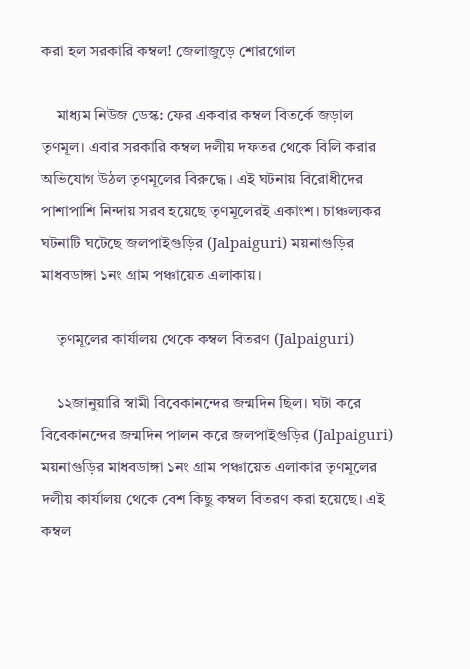করা হল সরকারি কম্বল! জেলাজুড়ে শোরগোল

    মাধ্যম নিউজ ডেস্ক: ফের একবার কম্বল বিতর্কে জড়াল তৃণমূল। এবার সরকারি কম্বল দলীয় দফতর থেকে বিলি করার অভিযোগ উঠল তৃণমূলের বিরুদ্ধে। এই ঘটনায় বিরোধীদের পাশাপাশি নিন্দায় সরব হয়েছে তৃণমূলেরই একাংশ। চাঞ্চল্যকর ঘটনাটি ঘটেছে জলপাইগুড়ির (Jalpaiguri) ময়নাগুড়ির মাধবডাঙ্গা ১নং গ্রাম পঞ্চায়েত এলাকায়।

    তৃণমূলের কার্যালয় থেকে কম্বল বিতরণ (Jalpaiguri)

    ১২জানুয়ারি স্বামী বিবেকানন্দের জন্মদিন ছিল। ঘটা করে বিবেকানন্দের জন্মদিন পালন করে জলপাইগুড়ির (Jalpaiguri) ময়নাগুড়ির মাধবডাঙ্গা ১নং গ্রাম পঞ্চায়েত এলাকার তৃণমূলের দলীয় কার্যালয় থেকে বেশ কিছু কম্বল বিতরণ করা হয়েছে। এই কম্বল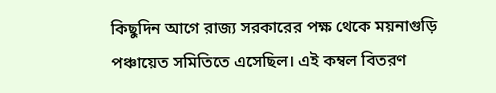কিছুদিন আগে রাজ্য সরকারের পক্ষ থেকে ময়নাগুড়ি পঞ্চায়েত সমিতিতে এসেছিল। এই কম্বল বিতরণ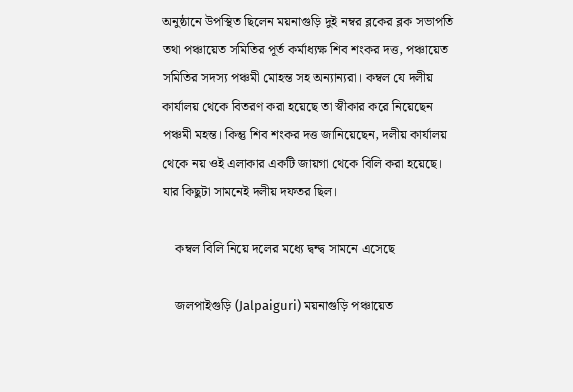অনুষ্ঠানে উপস্থিত ছিলেন ময়নাগুড়ি দুই নম্বর ব্লকের ব্লক সভাপতি তথা পঞ্চায়েত সমিতির পূর্ত কর্মাধ্যক্ষ শিব শংকর দত্ত, পঞ্চায়েত সমিতির সদস্য পঞ্চমী মোহন্ত সহ অন্যান্যরা। কম্বল যে দলীয় কার্যালয় থেকে বিতরণ করা হয়েছে তা স্বীকার করে নিয়েছেন পঞ্চমী মহন্ত। কিন্তু শিব শংকর দত্ত জানিয়েছেন, দলীয় কার্যালয় থেকে নয় ওই এলাকার একটি জায়গা থেকে বিলি করা হয়েছে। যার কিছুটা সামনেই দলীয় দফতর ছিল।

    কম্বল বিলি নিয়ে দলের মধ্যে দ্বন্দ্ব সামনে এসেছে

    জলপাইগুড়ি (Jalpaiguri) ময়নাগুড়ি পঞ্চায়েত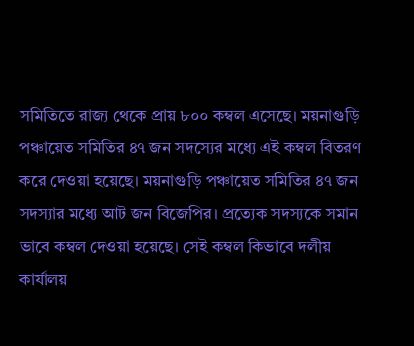সমিতিতে রাজ্য থেকে প্রায় ৮০০ কম্বল এসেছে। ময়নাগুড়ি পঞ্চায়েত সমিতির ৪৭ জন সদস্যের মধ্যে এই কম্বল বিতরণ করে দেওয়া হয়েছে। ময়নাগুড়ি পঞ্চায়েত সমিতির ৪৭ জন সদস্যার মধ্যে আট জন বিজেপির। প্রত্যেক সদস্যকে সমান ভাবে কম্বল দেওয়া হয়েছে। সেই কম্বল কিভাবে দলীয় কার্যালয়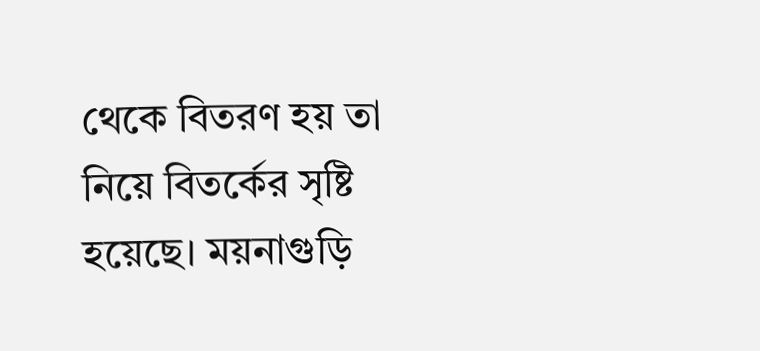থেকে বিতরণ হয় তা নিয়ে বিতর্কের সৃষ্টি হয়েছে। ময়নাগুড়ি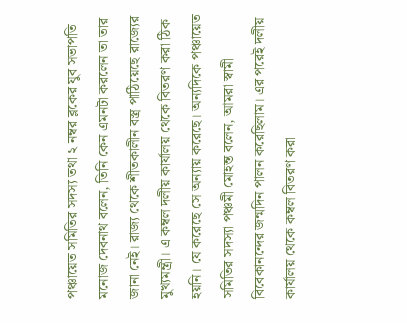পঞ্চায়েত সমিতির সদস্য তথা ২ নম্বর ব্লকের যুব সভাপতি মনোজ দেবনাথ বলেন, তিনি কেন এমনটা করলেন তা তার জানা নেই। রাজ্য থেকে শীতকালীন বস্ত্র পাঠিয়েছে রাজ্যের মুখ্যমন্ত্রী। এ কম্বল দলীয় কার্যালয় থেকে বিতরণ করা ঠিক হয়নি। যে করেছে সে অন্যায় করেছে। অন্যদিকে পঞ্চায়েত সমিতির সদস্যা পঞ্চমী মোহন্ত বলেন, আমরা স্বামী বিবেকানন্দের জন্মদিন পালন করেছিলাম। এর পরেই দলীয় কার্যালয় থেকে কম্বল বিতরণ করা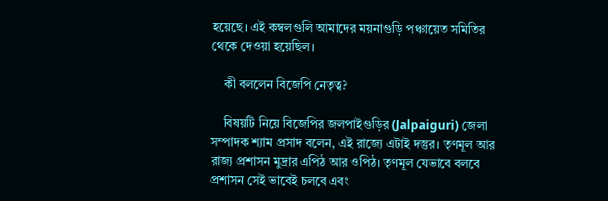হয়েছে। এই কম্বলগুলি আমাদের ময়নাগুড়ি পঞ্চায়েত সমিতির থেকে দেওয়া হয়েছিল।

    কী বললেন বিজেপি নেতৃত্ব?

    বিষয়টি নিয়ে বিজেপির জলপাইগুড়ির (Jalpaiguri) জেলা সম্পাদক শ্যাম প্রসাদ বলেন, এই রাজ্যে এটাই দস্তুর। তৃণমূল আর রাজ্য প্রশাসন মুদ্রার এপিঠ আর ওপিঠ। তৃণমূল যেভাবে বলবে প্রশাসন সেই ভাবেই চলবে এবং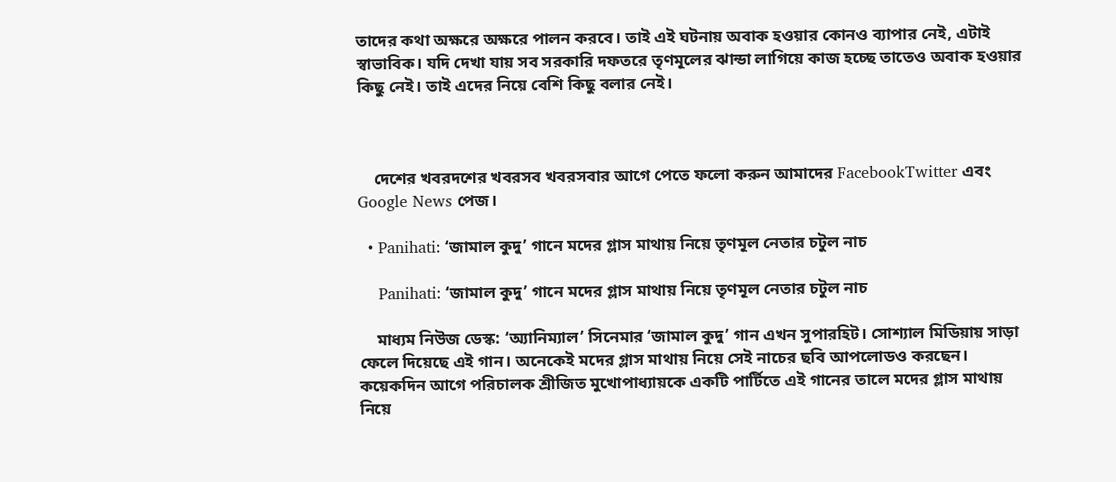তাদের কথা অক্ষরে অক্ষরে পালন করবে। তাই এই ঘটনায় অবাক হওয়ার কোনও ব্যাপার নেই, এটাই স্বাভাবিক। যদি দেখা যায় সব সরকারি দফতরে তৃণমূলের ঝান্ডা লাগিয়ে কাজ হচ্ছে তাতেও অবাক হওয়ার কিছু নেই। তাই এদের নিয়ে বেশি কিছু বলার নেই।



    দেশের খবরদশের খবরসব খবরসবার আগে পেতে ফলো করুন আমাদের FacebookTwitter এবং Google News পেজ।

  • Panihati: ‘জামাল কুদু’ গানে মদের গ্লাস মাথায় নিয়ে তৃণমূল নেতার চটুল নাচ

    Panihati: ‘জামাল কুদু’ গানে মদের গ্লাস মাথায় নিয়ে তৃণমূল নেতার চটুল নাচ

    মাধ্যম নিউজ ডেস্ক: ‘অ্যানিম্যাল’ সিনেমার ‘জামাল কুদু’ গান এখন সুপারহিট। সোশ্যাল মিডিয়ায় সাড়া ফেলে দিয়েছে এই গান। অনেকেই মদের গ্লাস মাথায় নিয়ে সেই নাচের ছবি আপলোডও করছেন। কয়েকদিন আগে পরিচালক শ্রীজিত মুখোপাধ্যায়কে একটি পার্টিতে এই গানের তালে মদের গ্লাস মাথায় নিয়ে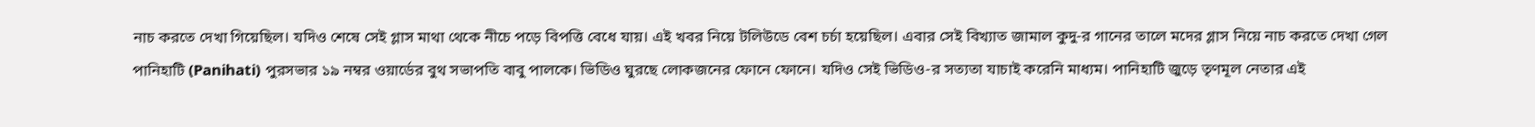নাচ করতে দেখা গিয়েছিল। যদিও শেষে সেই গ্লাস মাথা থেকে নীচে পড়ে বিপত্তি বেধে যায়। এই খবর নিয়ে টলিউডে বেশ চর্চা হয়েছিল। এবার সেই বিখ্যাত জামাল কুদু-র গানের তালে মদের গ্লাস নিয়ে নাচ করতে দেখা গেল পানিহাটি (Panihati) পুরসভার ১৯ নম্বর ওয়ার্ডের বুথ সভাপতি বাবু পালকে। ভিডিও ঘুরছে লোকজনের ফোনে ফোনে। যদিও সেই ভিডিও-র সত্যতা যাচাই করেনি মাধ্যম। পানিহাটি জুড়ে তৃণমূল নেতার এই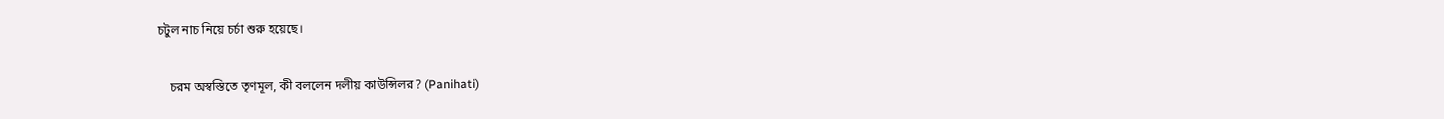চটুল নাচ নিয়ে চর্চা শুরু হয়েছে।

    চরম অস্বস্তিতে তৃণমূল, কী বললেন দলীয় কাউন্সিলর? (Panihati)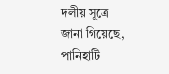দলীয় সূত্রে জানা গিয়েছে, পানিহাটি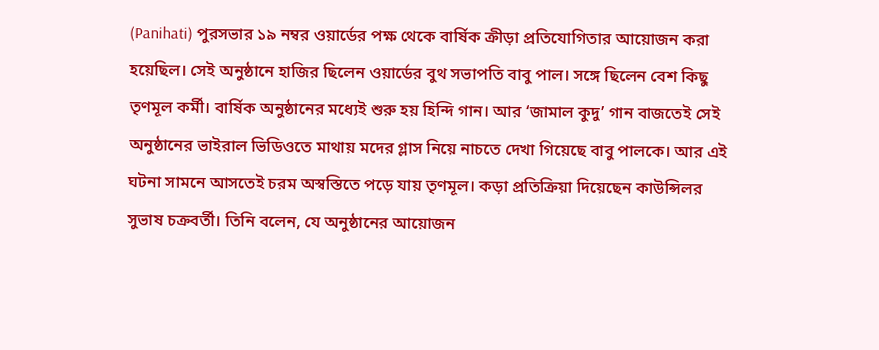(Panihati) পুরসভার ১৯ নম্বর ওয়ার্ডের পক্ষ থেকে বার্ষিক ক্রীড়া প্রতিযোগিতার আয়োজন করা হয়েছিল। সেই অনুষ্ঠানে হাজির ছিলেন ওয়ার্ডের বুথ সভাপতি বাবু পাল। সঙ্গে ছিলেন বেশ কিছু তৃণমূল কর্মী। বার্ষিক অনুষ্ঠানের মধ্যেই শুরু হয় হিন্দি গান। আর ‘জামাল কুদু’ গান বাজতেই সেই অনুষ্ঠানের ভাইরাল ভিডিওতে মাথায় মদের গ্লাস নিয়ে নাচতে দেখা গিয়েছে বাবু পালকে। আর এই ঘটনা সামনে আসতেই চরম অস্বস্তিতে পড়ে যায় তৃণমূল। কড়া প্রতিক্রিয়া দিয়েছেন কাউন্সিলর সুভাষ চক্রবর্তী। তিনি বলেন, যে অনুষ্ঠানের আয়োজন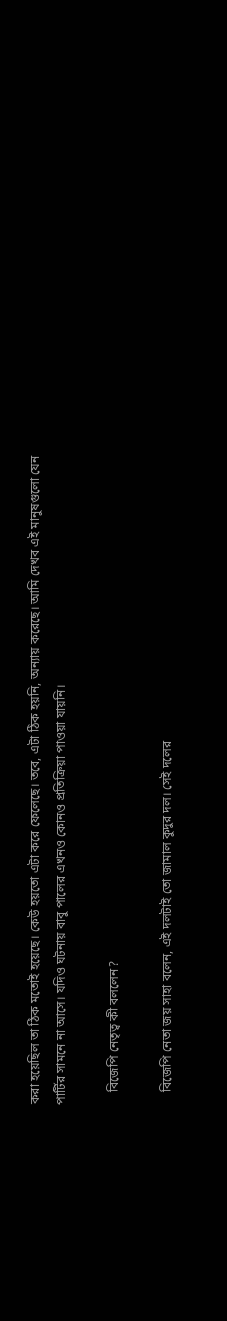করা হয়েছিল তা ঠিক মতোই হয়েছে। কেউ হয়তো এটা করে ফেলেছে। তবে, এটা ঠিক হয়নি, অন্যায় করেছে। আমি দেখব এই মানুষগুলো যেন পার্টির সামনে না আসে। যদিও ঘটনায় বাবু পালের এখনও কোনও প্রতিক্রিয়া পাওয়া যায়নি।

    বিজেপি নেতৃত্ব কী বললেন?

    বিজেপি নেতা জয় সাহা বলেন, এই দলটাই তো জামাল কুদুর দল। সেই দলের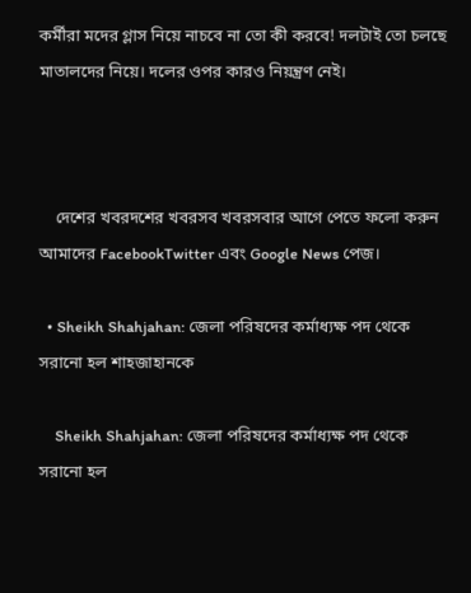কর্মীরা মদের গ্লাস নিয়ে নাচবে না তো কী করবে! দলটাই তো চলছে মাতালদের নিয়ে। দলের ওপর কারও নিয়ন্ত্রণ নেই।



    দেশের খবরদশের খবরসব খবরসবার আগে পেতে ফলো করুন আমাদের FacebookTwitter এবং Google News পেজ।

  • Sheikh Shahjahan: জেলা পরিষদের কর্মাধ্যক্ষ পদ থেকে সরানো হল শাহজাহানকে

    Sheikh Shahjahan: জেলা পরিষদের কর্মাধ্যক্ষ পদ থেকে সরানো হল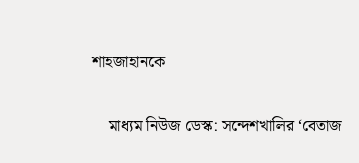শাহজাহানকে

    মাধ্যম নিউজ ডেস্ক: সন্দেশখালির ‘বেতাজ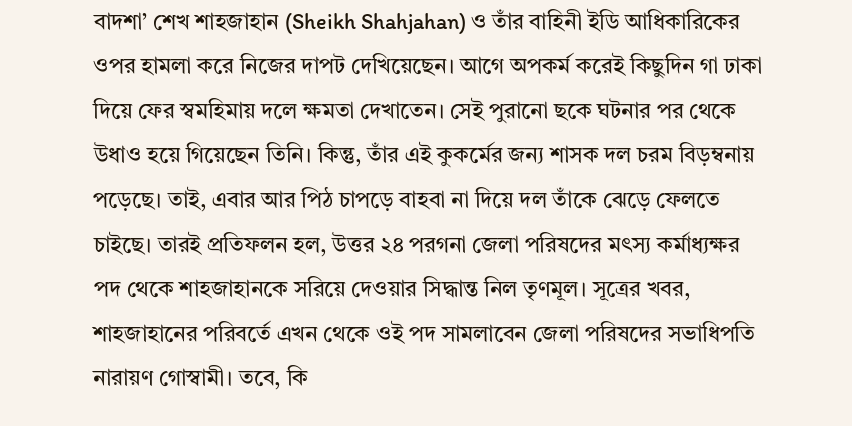বাদশা’ শেখ শাহজাহান (Sheikh Shahjahan) ও তাঁর বাহিনী ইডি আধিকারিকের ওপর হামলা করে নিজের দাপট দেখিয়েছেন। আগে অপকর্ম করেই কিছুদিন গা ঢাকা দিয়ে ফের স্বমহিমায় দলে ক্ষমতা দেখাতেন। সেই পুরানো ছকে ঘটনার পর থেকে উধাও হয়ে গিয়েছেন তিনি। কিন্তু, তাঁর এই কুকর্মের জন্য শাসক দল চরম বিড়ম্বনায় পড়েছে। তাই, এবার আর পিঠ চাপড়ে বাহবা না দিয়ে দল তাঁকে ঝেড়ে ফেলতে চাইছে। তারই প্রতিফলন হল, উত্তর ২৪ পরগনা জেলা পরিষদের মৎস্য কর্মাধ্যক্ষর পদ থেকে শাহজাহানকে সরিয়ে দেওয়ার সিদ্ধান্ত নিল তৃণমূল। সূত্রের খবর, শাহজাহানের পরিবর্তে এখন থেকে ওই পদ সামলাবেন জেলা পরিষদের সভাধিপতি নারায়ণ গোস্বামী। তবে, কি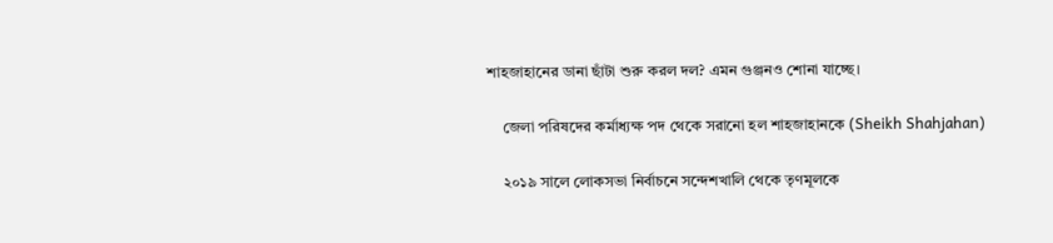শাহজাহানের ডানা ছাঁটা শুরু করল দল? এমন গুঞ্জনও শোনা যাচ্ছে।

    জেলা পরিষদের কর্মাধ্যক্ষ পদ থেকে সরানো হল শাহজাহানকে (Sheikh Shahjahan)

    ২০১৯ সালে লোকসভা নির্বাচনে সন্দেশখালি থেকে তৃণমূলকে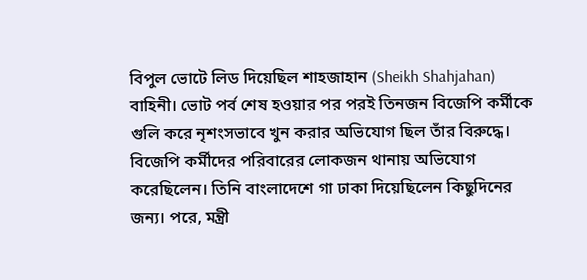বিপুল ভোটে লিড দিয়েছিল শাহজাহান (Sheikh Shahjahan) বাহিনী। ভোট পর্ব শেষ হওয়ার পর পরই তিনজন বিজেপি কর্মীকে গুলি করে নৃশংসভাবে খুন করার অভিযোগ ছিল তাঁর বিরুদ্ধে। বিজেপি কর্মীদের পরিবারের লোকজন থানায় অভিযোগ করেছিলেন। তিনি বাংলাদেশে গা ঢাকা দিয়েছিলেন কিছুদিনের জন্য। পরে, মন্ত্রী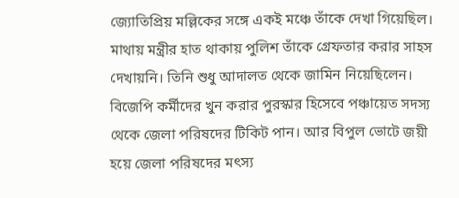জ্যোতিপ্রিয় মল্লিকের সঙ্গে একই মঞ্চে তাঁকে দেখা গিয়েছিল। মাথায় মন্ত্রীর হাত থাকায় পুলিশ তাঁকে গ্রেফতার করার সাহস দেখায়নি। তিনি শুধু আদালত থেকে জামিন নিয়েছিলেন। বিজেপি কর্মীদের খুন করার পুরস্কার হিসেবে পঞ্চায়েত সদস্য থেকে জেলা পরিষদের টিকিট পান। আর বিপুল ভোটে জয়ী হয়ে জেলা পরিষদের মৎস্য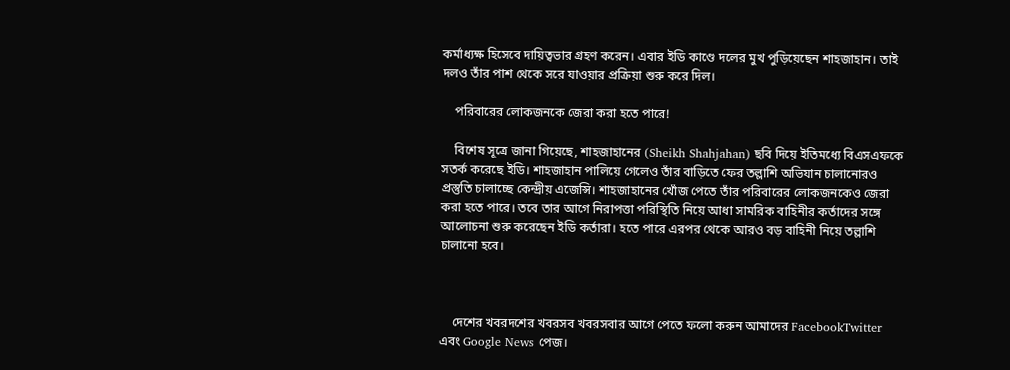কর্মাধ্যক্ষ হিসেবে দায়িত্বভার গ্রহণ করেন। এবার ইডি কাণ্ডে দলের মুখ পুড়িয়েছেন শাহজাহান। তাই দলও তাঁর পাশ থেকে সরে যাওয়ার প্রক্রিয়া শুরু করে দিল।

    পরিবারের লোকজনকে জেরা করা হতে পারে!

    বিশেষ সূত্রে জানা গিয়েছে, শাহজাহানের (Sheikh Shahjahan) ছবি দিয়ে ইতিমধ্যে বিএসএফকে সতর্ক করেছে ইডি। শাহজাহান পালিয়ে গেলেও তাঁর বাড়িতে ফের তল্লাশি অভিযান চালানোরও প্রস্তুতি চালাচ্ছে কেন্দ্রীয় এজেন্সি। শাহজাহানের খোঁজ পেতে তাঁর পরিবারের লোকজনকেও জেরা করা হতে পারে। তবে তার আগে নিরাপত্তা পরিস্থিতি নিয়ে আধা সামরিক বাহিনীর কর্তাদের সঙ্গে আলোচনা শুরু করেছেন ইডি কর্তারা। হতে পারে এরপর থেকে আরও বড় বাহিনী নিয়ে তল্লাশি চালানো হবে।



    দেশের খবরদশের খবরসব খবরসবার আগে পেতে ফলো করুন আমাদের FacebookTwitter এবং Google News পেজ।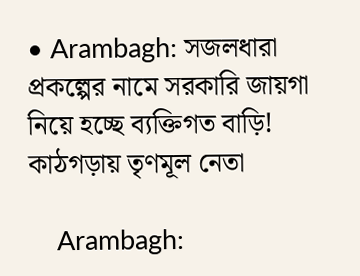• Arambagh: সজলধারা প্রকল্পের নামে সরকারি জায়গা নিয়ে হচ্ছে ব্যক্তিগত বাড়ি! কাঠগড়ায় তৃণমূল নেতা

    Arambagh: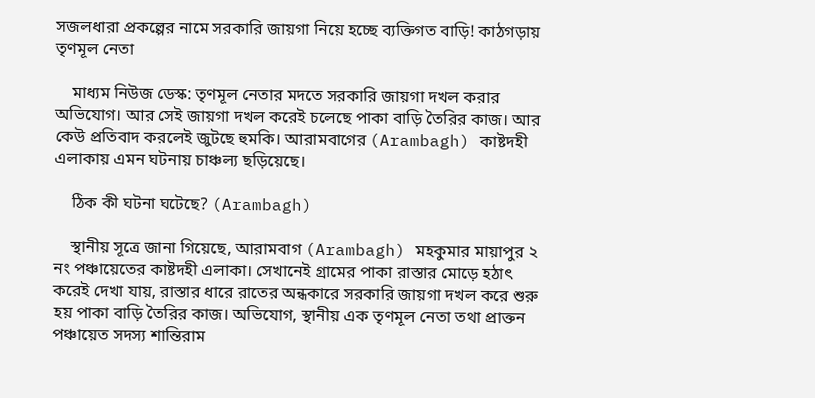সজলধারা প্রকল্পের নামে সরকারি জায়গা নিয়ে হচ্ছে ব্যক্তিগত বাড়ি! কাঠগড়ায় তৃণমূল নেতা

    মাধ্যম নিউজ ডেস্ক: তৃণমূল নেতার মদতে সরকারি জায়গা দখল করার অভিযোগ। আর সেই জায়গা দখল করেই চলেছে পাকা বাড়ি তৈরির কাজ। আর কেউ প্রতিবাদ করলেই জুটছে হুমকি। আরামবাগের (Arambagh) কাষ্টদহী এলাকায় এমন ঘটনায় চাঞ্চল্য ছড়িয়েছে।

    ঠিক কী ঘটনা ঘটেছে? (Arambagh)

    স্থানীয় সূত্রে জানা গিয়েছে, আরামবাগ (Arambagh) মহকুমার মায়াপুর ২ নং পঞ্চায়েতের কাষ্টদহী এলাকা। সেখানেই গ্রামের পাকা রাস্তার মোড়ে হঠাৎ করেই দেখা যায়, রাস্তার ধারে রাতের অন্ধকারে সরকারি জায়গা দখল করে শুরু হয় পাকা বাড়ি তৈরির কাজ। অভিযোগ, স্থানীয় এক তৃণমূল নেতা তথা প্রাক্তন পঞ্চায়েত সদস্য শান্তিরাম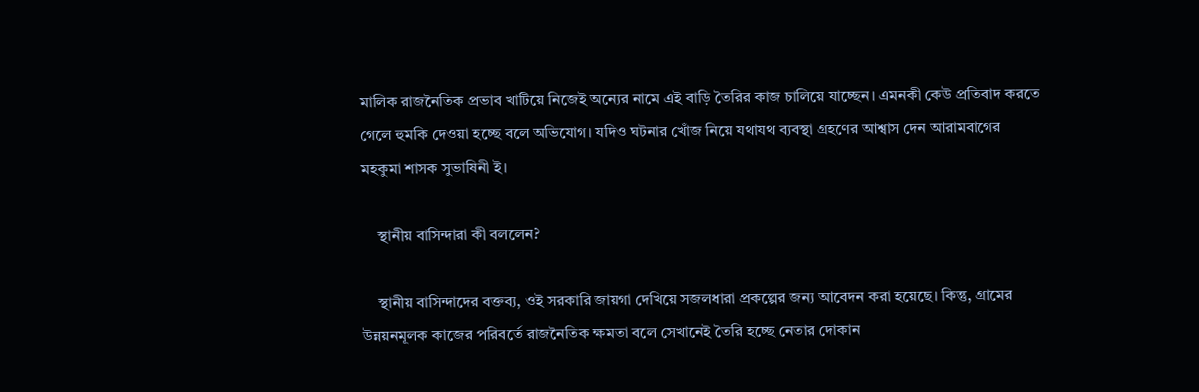মালিক রাজনৈতিক প্রভাব খাটিয়ে নিজেই অন্যের নামে এই বাড়ি তৈরির কাজ চালিয়ে যাচ্ছেন। এমনকী কেউ প্রতিবাদ করতে গেলে হুমকি দেওয়া হচ্ছে বলে অভিযোগ। যদিও ঘটনার খোঁজ নিয়ে যথাযথ ব্যবস্থা গ্রহণের আশ্বাস দেন আরামবাগের মহকুমা শাসক সুভাষিনী ই।

    স্থানীয় বাসিন্দারা কী বললেন?

    স্থানীয় বাসিন্দাদের বক্তব্য, ওই সরকারি জায়গা দেখিয়ে সজলধারা প্রকল্পের জন্য আবেদন করা হয়েছে। কিন্তু, গ্রামের উন্নয়নমূলক কাজের পরিবর্তে রাজনৈতিক ক্ষমতা বলে সেখানেই তৈরি হচ্ছে নেতার দোকান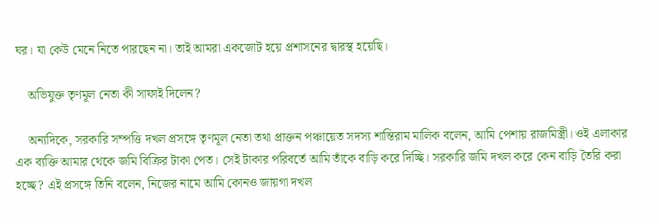ঘর। যা কেউ মেনে নিতে পারছেন না। তাই আমরা একজোট হয়ে প্রশাসনের দ্বারস্থ হয়েছি।

    অভিযুক্ত তৃণমূল নেতা কী সাফাই দিলেন?

    অন্যদিকে, সরকারি সম্পত্তি দখল প্রসঙ্গে তৃণমূল নেতা তথা প্রাক্তন পঞ্চায়েত সদস্য শান্তিরাম মালিক বলেন, আমি পেশায় রাজমিস্ত্রী। ওই এলাকার এক ব্যক্তি আমার থেকে জমি বিক্রির টাকা পেত। সেই টাকার পরিবর্তে আমি তাঁকে বাড়ি করে দিচ্ছি। সরকারি জমি দখল করে কেন বাড়ি তৈরি করা হচ্ছে? এই প্রসঙ্গে তিনি বলেন, নিজের নামে আমি কোনও জায়গা দখল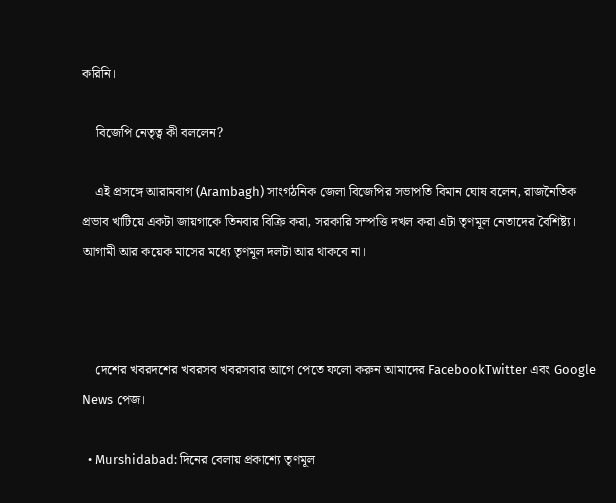করিনি।

    বিজেপি নেতৃত্ব কী বললেন?

    এই প্রসঙ্গে আরামবাগ (Arambagh) সাংগঠনিক জেলা বিজেপির সভাপতি বিমান ঘোষ বলেন, রাজনৈতিক প্রভাব খাটিয়ে একটা জায়গাকে তিনবার বিক্রি করা, সরকারি সম্পত্তি দখল করা এটা তৃণমূল নেতাদের বৈশিষ্ট্য। আগামী আর কয়েক মাসের মধ্যে তৃণমূল দলটা আর থাকবে না।



    দেশের খবরদশের খবরসব খবরসবার আগে পেতে ফলো করুন আমাদের FacebookTwitter এবং Google News পেজ।

  • Murshidabad: দিনের বেলায় প্রকাশ্যে তৃণমূল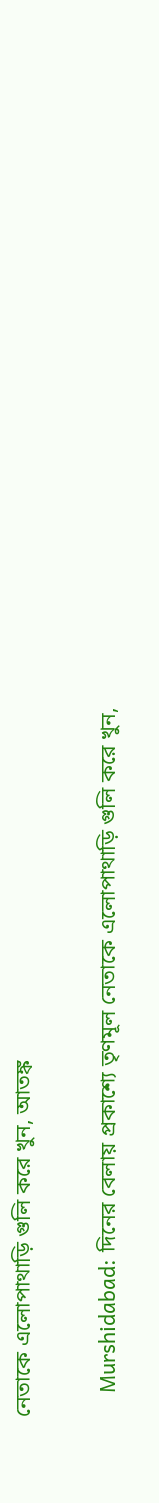নেতাকে এলোপাথাড়ি গুলি করে খুন, আতঙ্ক

    Murshidabad: দিনের বেলায় প্রকাশ্যে তৃণমূল নেতাকে এলোপাথাড়ি গুলি করে খুন,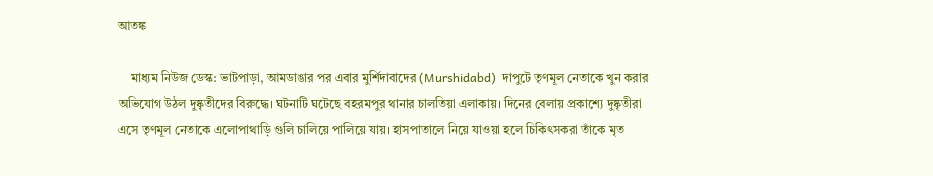আতঙ্ক

    মাধ্যম নিউজ ডেস্ক: ভাটপাড়া, আমডাঙার পর এবার মুর্শিদাবাদের (Murshidabd)  দাপুটে তৃণমূল নেতাকে খুন করার অভিযোগ উঠল দুষ্কৃতীদের বিরুদ্ধে। ঘটনাটি ঘটেছে বহরমপুর থানার চালতিয়া এলাকায়। দিনের বেলায় প্রকাশ্যে দুষ্কৃতীরা এসে তৃণমূল নেতাকে এলোপাথাড়ি গুলি চালিয়ে পালিয়ে যায়। হাসপাতালে নিয়ে যাওয়া হলে চিকিৎসকরা তাঁকে মৃত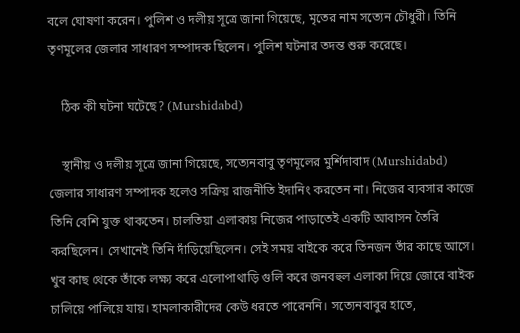বলে ঘোষণা করেন। পুলিশ ও দলীয় সূত্রে জানা গিয়েছে, মৃতের নাম সত্যেন চৌধুরী। তিনি তৃণমূলের জেলার সাধারণ সম্পাদক ছিলেন। পুলিশ ঘটনার তদন্ত শুরু করেছে।

    ঠিক কী ঘটনা ঘটেছে? (Murshidabd)

    স্থানীয় ও দলীয় সূত্রে জানা গিয়েছে, সত্যেনবাবু তৃণমূলের মুর্শিদাবাদ (Murshidabd) জেলার সাধারণ সম্পাদক হলেও সক্রিয় রাজনীতি ইদানিং করতেন না। নিজের ব্যবসার কাজে তিনি বেশি যুক্ত থাকতেন। চালতিয়া এলাকায় নিজের পাড়াতেই একটি আবাসন তৈরি করছিলেন। সেখানেই তিনি দাঁড়িয়েছিলেন। সেই সময় বাইকে করে তিনজন তাঁর কাছে আসে। খুব কাছ থেকে তাঁকে লক্ষ্য করে এলোপাথাড়ি গুলি করে জনবহুল এলাকা দিয়ে জোরে বাইক চালিয়ে পালিয়ে যায়। হামলাকারীদের কেউ ধরতে পারেননি। সত্যেনবাবুর হাতে,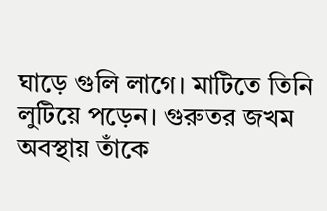ঘাড়ে গুলি লাগে। মাটিতে তিনি লুটিয়ে পড়েন। গুরুতর জখম অবস্থায় তাঁকে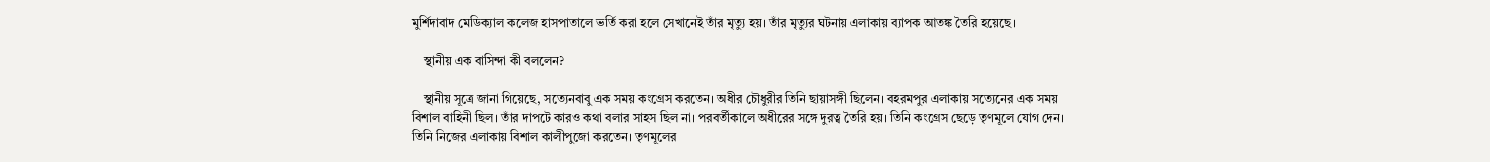মুর্শিদাবাদ মেডিক্যাল কলেজ হাসপাতালে ভর্তি করা হলে সেখানেই তাঁর মৃত্যু হয়। তাঁর মৃত্যুর ঘটনায় এলাকায় ব্যাপক আতঙ্ক তৈরি হয়েছে।

    স্থানীয় এক বাসিন্দা কী বললেন?

    স্থানীয় সূত্রে জানা গিয়েছে, সত্যেনবাবু এক সময় কংগ্রেস করতেন। অধীর চৌধুরীর তিনি ছায়াসঙ্গী ছিলেন। বহরমপুর এলাকায় সত্যেনের এক সময় বিশাল বাহিনী ছিল। তাঁর দাপটে কারও কথা বলার সাহস ছিল না। পরবর্তীকালে অধীরের সঙ্গে দুরত্ব তৈরি হয়। তিনি কংগ্রেস ছেড়ে তৃণমূলে যোগ দেন। তিনি নিজের এলাকায় বিশাল কালীপুজো করতেন। তৃণমূলের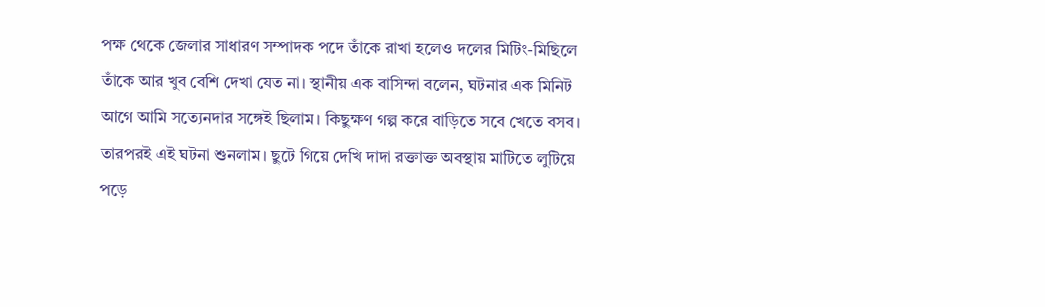পক্ষ থেকে জেলার সাধারণ সম্পাদক পদে তাঁকে রাখা হলেও দলের মিটিং-মিছিলে তাঁকে আর খুব বেশি দেখা যেত না। স্থানীয় এক বাসিন্দা বলেন, ঘটনার এক মিনিট আগে আমি সত্যেনদার সঙ্গেই ছিলাম। কিছুক্ষণ গল্প করে বাড়িতে সবে খেতে বসব। তারপরই এই ঘটনা শুনলাম। ছুটে গিয়ে দেখি দাদা রক্তাক্ত অবস্থায় মাটিতে লুটিয়ে পড়ে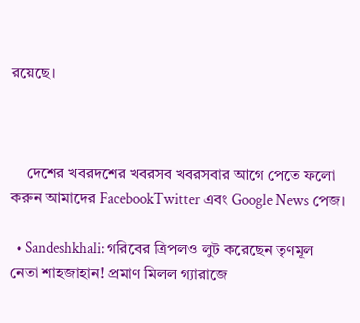রয়েছে।



    দেশের খবরদশের খবরসব খবরসবার আগে পেতে ফলো করুন আমাদের FacebookTwitter এবং Google News পেজ।

  • Sandeshkhali: গরিবের ত্রিপলও লুট করেছেন তৃণমূল নেতা শাহজাহান! প্রমাণ মিলল গ্যারাজে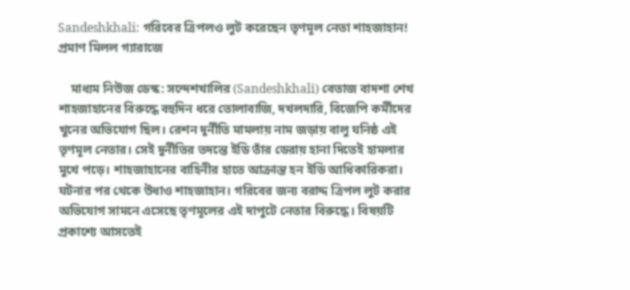Sandeshkhali: গরিবের ত্রিপলও লুট করেছেন তৃণমূল নেতা শাহজাহান! প্রমাণ মিলল গ্যারাজে

    মাধ্যম নিউজ ডেস্ক: সন্দেশখালির (Sandeshkhali) বেতাজ বাদশা শেখ শাহজাহানের বিরুদ্ধে বহুদিন ধরে তোলাবাজি, দখলদারি, বিজেপি কর্মীদের খুনের অভিযোগ ছিল। রেশন দুর্নীতি মামলায় নাম জড়ায় বালু ঘনিষ্ঠ এই তৃণমূল নেতার। সেই দুর্নীতির তদন্তে ইডি তাঁর ডেরায় হানা দিতেই হামলার মুখে পড়ে। শাহজাহানের বাহিনীর হাতে আক্রান্ত হন ইডি আধিকারিকরা। ঘটনার পর থেকে উধাও শাহজাহান। গরিবের জন্য বরাদ্দ ত্রিপল লুট করার অভিযোগ সামনে এসেছে তৃণমূলের এই দাপুটে নেতার বিরুদ্ধে। বিষয়টি প্রকাশ্যে আসতেই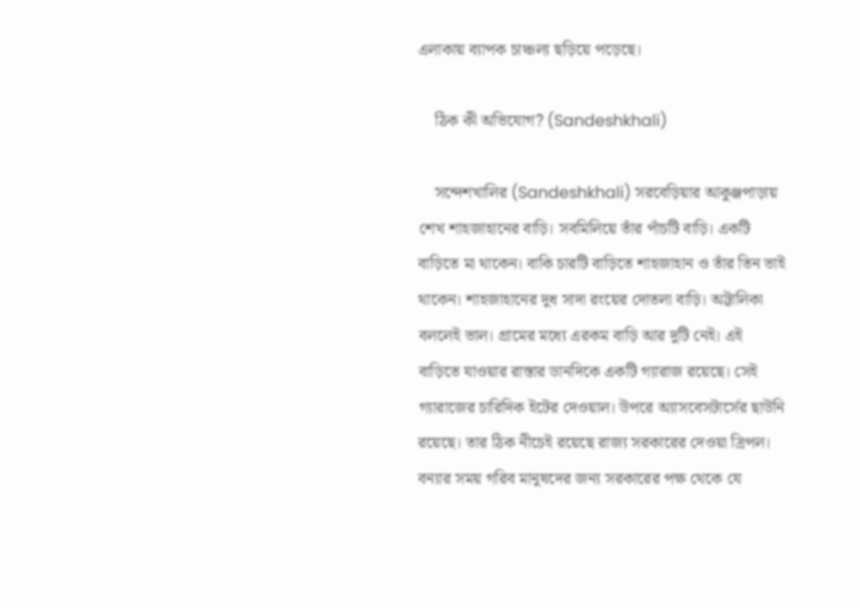এলাকায় ব্যাপক চাঞ্চল্য ছড়িয়ে পড়েছে।

    ঠিক কী অভিযোগ? (Sandeshkhali)

    সন্দেশখালির (Sandeshkhali) সরবেড়িয়ার আকুঞ্জপাড়ায় শেখ শাহজাহানের বাড়ি। সবমিলিয়ে তাঁর পাঁচটি বাড়ি। একটি বাড়িতে মা থাকেন। বাকি চারটি বাড়িতে শাহজাহান ও তাঁর তিন ভাই থাকেন। শাহজাহানের দুধ সাদা রংয়ের দোতলা বাড়ি। অট্টালিকা বললেই ভাল। গ্রামের মধ্যে এরকম বাড়ি আর দুটি নেই। এই বাড়িতে যাওয়ার রাস্তার ডানদিকে একটি গ্যারাজ রয়েছে। সেই গ্যারাজের চারিদিক ইটের দেওয়াল। উপরে অ্যাসবেসটার্সের ছাউনি রয়েছে। তার ঠিক নীচেই রয়েছে রাজ্য সরকারের দেওয়া ত্রিপল। বন্যার সময় গরিব মানুষদের জন্য সরকারের পক্ষ থেকে যে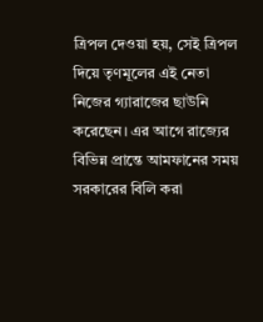ত্রিপল দেওয়া হয়, সেই ত্রিপল দিয়ে তৃণমূলের এই নেতা নিজের গ্যারাজের ছাউনি করেছেন। এর আগে রাজ্যের বিভিন্ন প্রান্তে আমফানের সময় সরকারের বিলি করা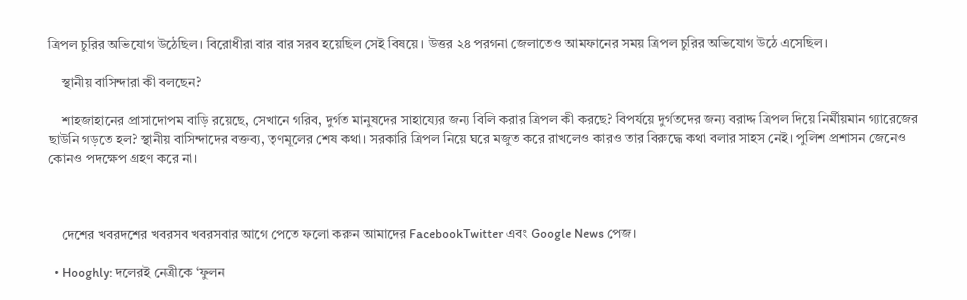ত্রিপল চুরির অভিযোগ উঠেছিল। বিরোধীরা বার বার সরব হয়েছিল সেই বিষয়ে। উত্তর ২৪ পরগনা জেলাতেও আমফানের সময় ত্রিপল চুরির অভিযোগ উঠে এসেছিল।

    স্থানীয় বাসিন্দারা কী বলছেন?

    শাহজাহানের প্রাসাদোপম বাড়ি রয়েছে, সেখানে গরিব, দুর্গত মানুষদের সাহায্যের জন্য বিলি করার ত্রিপল কী করছে? বিপর্যয়ে দুর্গতদের জন্য বরাদ্দ ত্রিপল দিয়ে নির্মীয়মান গ্যারেজের ছাউনি গড়তে হল? স্থানীয় বাসিন্দাদের বক্তব্য, তৃণমূলের শেষ কথা। সরকারি ত্রিপল নিয়ে ঘরে মজুত করে রাখলেও কারও তার বিরুদ্ধে কথা বলার সাহস নেই। পুলিশ প্রশাসন জেনেও কোনও পদক্ষেপ গ্রহণ করে না।



    দেশের খবরদশের খবরসব খবরসবার আগে পেতে ফলো করুন আমাদের FacebookTwitter এবং Google News পেজ।

  • Hooghly: দলেরই নেত্রীকে ‘ফুলন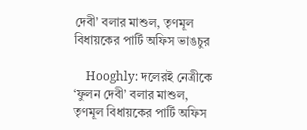দেবী’ বলার মাশুল, তৃণমূল বিধায়কের পার্টি অফিস ভাঙচুর

    Hooghly: দলেরই নেত্রীকে ‘ফুলন দেবী’ বলার মাশুল, তৃণমূল বিধায়কের পার্টি অফিস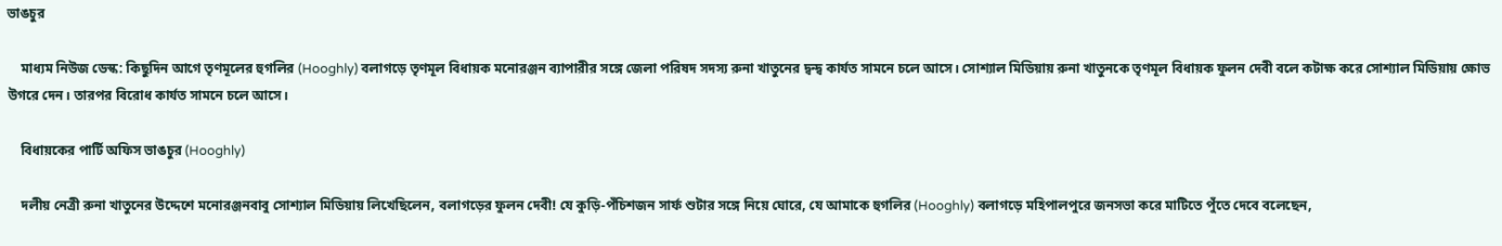ভাঙচুর

    মাধ্যম নিউজ ডেস্ক: কিছুদিন আগে তৃণমূলের হুগলির (Hooghly) বলাগড়ে তৃণমূল বিধায়ক মনোরঞ্জন ব্যাপারীর সঙ্গে জেলা পরিষদ সদস্য রুনা খাতুনের দ্বন্দ্ব কার্যত সামনে চলে আসে। সোশ্যাল মিডিয়ায় রুনা খাতুনকে তৃণমূল বিধায়ক ফুলন দেবী বলে কটাক্ষ করে সোশ্যাল মিডিয়ায় ক্ষোভ উগরে দেন। তারপর বিরোধ কার্যত সামনে চলে আসে।

    বিধায়কের পার্টি অফিস ভাঙচুর (Hooghly)

    দলীয় নেত্রী রুনা খাতুনের উদ্দেশে মনোরঞ্জনবাবু সোশ্যাল মিডিয়ায় লিখেছিলেন, বলাগড়ের ফুলন দেবী! যে কুড়ি-পঁচিশজন সার্ফ শুটার সঙ্গে নিয়ে ঘোরে, যে আমাকে হুগলির (Hooghly) বলাগড়ে মহিপালপুরে জনসভা করে মাটিতে পুঁতে দেবে বলেছেন,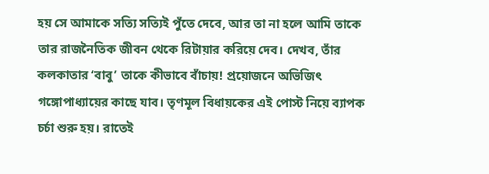হয় সে আমাকে সত্যি সত্যিই পুঁতে দেবে, আর তা না হলে আমি তাকে তার রাজনৈতিক জীবন থেকে রিটায়ার করিয়ে দেব। দেখব, তাঁর কলকাতার ‘বাবু’ তাকে কীভাবে বাঁচায়! প্রয়োজনে অভিজিৎ গঙ্গোপাধ্যায়ের কাছে যাব। তৃণমূল বিধায়কের এই পোস্ট নিয়ে ব্যাপক চর্চা শুরু হয়। রাতেই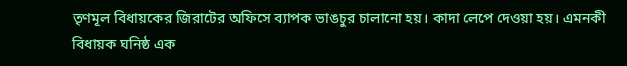তৃণমূল বিধায়কের জিরাটের অফিসে ব্যাপক ভাঙচুর চালানো হয়। কাদা লেপে দেওয়া হয়। এমনকী বিধায়ক ঘনিষ্ঠ এক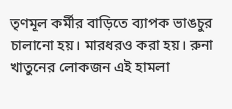তৃণমূল কর্মীর বাড়িতে ব্যাপক ভাঙচুর চালানো হয়। মারধরও করা হয়। রুনা খাতুনের লোকজন এই হামলা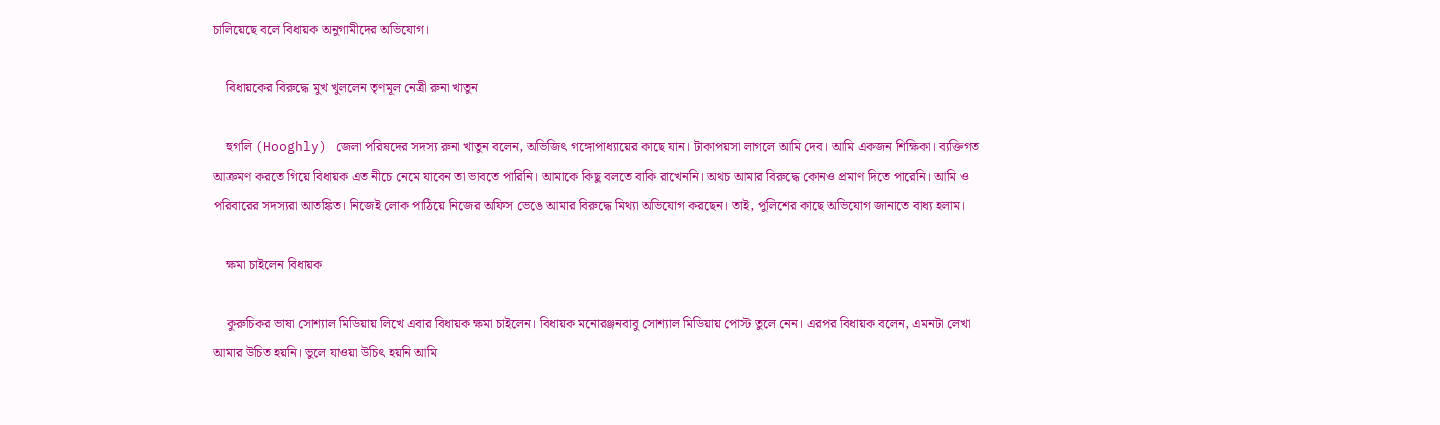চালিয়েছে বলে বিধায়ক অনুগামীদের অভিযোগ।

    বিধায়কের বিরুদ্ধে মুখ খুললেন তৃণমূল নেত্রী রুনা খাতুন

    হুগলি (Hooghly) জেলা পরিষদের সদস্য রুনা খাতুন বলেন, অভিজিৎ গঙ্গোপাধ্যায়ের কাছে যান। টাকাপয়সা লাগলে আমি দেব। আমি একজন শিক্ষিকা। ব্যক্তিগত আক্রমণ করতে গিয়ে বিধায়ক এত নীচে নেমে যাবেন তা ভাবতে পারিনি। আমাকে কিছু বলতে বাকি রাখেননি। অথচ আমার বিরুদ্ধে কোনও প্রমাণ দিতে পারেনি। আমি ও পরিবারের সদস্যরা আতঙ্কিত। নিজেই লোক পাঠিয়ে নিজের অফিস ভেঙে আমার বিরুদ্ধে মিথ্যা অভিযোগ করছেন। তাই, পুলিশের কাছে অভিযোগ জানাতে বাধ্য হলাম।

    ক্ষমা চাইলেন বিধায়ক

    কুরুচিকর ভাষা সোশ্যাল মিডিয়ায় লিখে এবার বিধায়ক ক্ষমা চাইলেন। বিধায়ক মনোরঞ্জনবাবু সোশ্যাল মিডিয়ায় পোস্ট তুলে নেন। এরপর বিধায়ক বলেন, এমনটা লেখা আমার উচিত হয়নি। ভুলে যাওয়া উচিৎ হয়নি আমি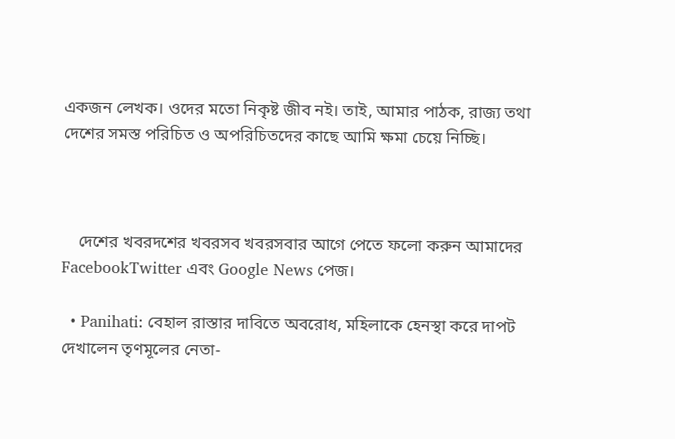একজন লেখক। ওদের মতো নিকৃষ্ট জীব নই। তাই, আমার পাঠক, রাজ্য তথা দেশের সমস্ত পরিচিত ও অপরিচিতদের কাছে আমি ক্ষমা চেয়ে নিচ্ছি।



    দেশের খবরদশের খবরসব খবরসবার আগে পেতে ফলো করুন আমাদের FacebookTwitter এবং Google News পেজ।

  • Panihati: বেহাল রাস্তার দাবিতে অবরোধ, মহিলাকে হেনস্থা করে দাপট দেখালেন তৃণমূলের নেতা-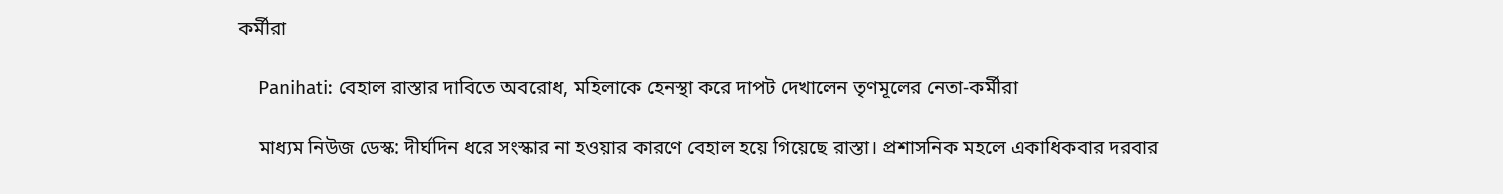কর্মীরা

    Panihati: বেহাল রাস্তার দাবিতে অবরোধ, মহিলাকে হেনস্থা করে দাপট দেখালেন তৃণমূলের নেতা-কর্মীরা

    মাধ্যম নিউজ ডেস্ক: দীর্ঘদিন ধরে সংস্কার না হওয়ার কারণে বেহাল হয়ে গিয়েছে রাস্তা। প্রশাসনিক মহলে একাধিকবার দরবার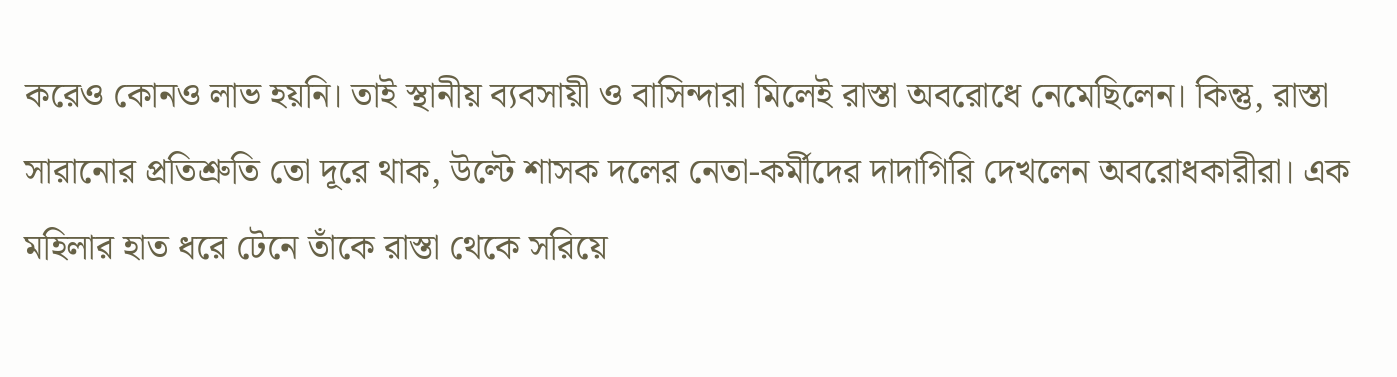করেও কোনও লাভ হয়নি। তাই স্থানীয় ব্যবসায়ী ও বাসিন্দারা মিলেই রাস্তা অবরোধে নেমেছিলেন। কিন্তু, রাস্তা সারানোর প্রতিশ্রুতি তো দূরে থাক, উল্টে শাসক দলের নেতা-কর্মীদের দাদাগিরি দেখলেন অবরোধকারীরা। এক মহিলার হাত ধরে টেনে তাঁকে রাস্তা থেকে সরিয়ে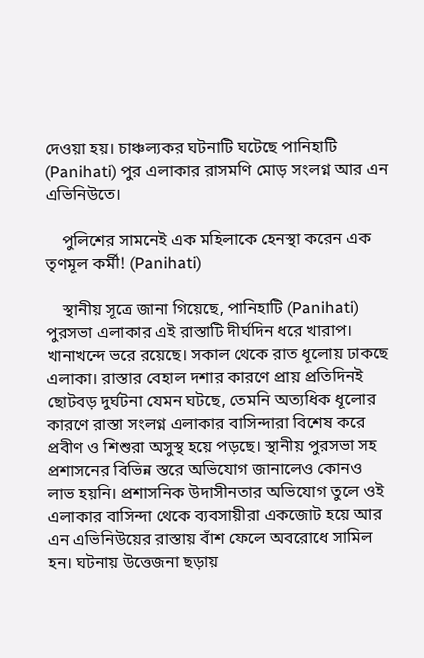দেওয়া হয়। চাঞ্চল্যকর ঘটনাটি ঘটেছে পানিহাটি (Panihati) পুর এলাকার রাসমণি মোড় সংলগ্ন আর এন এভিনিউতে।

    পুলিশের সামনেই এক মহিলাকে হেনস্থা করেন এক তৃণমূল কর্মী! (Panihati)

    স্থানীয় সূত্রে জানা গিয়েছে, পানিহাটি (Panihati) পুরসভা এলাকার এই রাস্তাটি দীর্ঘদিন ধরে খারাপ। খানাখন্দে ভরে রয়েছে। সকাল থেকে রাত ধূলোয় ঢাকছে এলাকা। রাস্তার বেহাল দশার কারণে প্রায় প্রতিদিনই ছোটবড় দুর্ঘটনা যেমন ঘটছে, তেমনি অত্যধিক ধূলোর কারণে রাস্তা সংলগ্ন এলাকার বাসিন্দারা বিশেষ করে প্রবীণ ও শিশুরা অসুস্থ হয়ে পড়ছে। স্থানীয় পুরসভা সহ প্রশাসনের বিভিন্ন স্তরে অভিযোগ জানালেও কোনও লাভ হয়নি। প্রশাসনিক উদাসীনতার অভিযোগ তুলে ওই এলাকার বাসিন্দা থেকে ব্যবসায়ীরা একজোট হয়ে আর এন এভিনিউয়ের রাস্তায় বাঁশ ফেলে অবরোধে সামিল হন। ঘটনায় উত্তেজনা ছড়ায়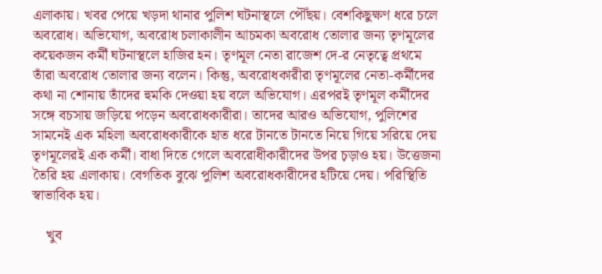এলাকায়। খবর পেয়ে খড়দা থানার পুলিশ ঘটনাস্থলে পৌঁছয়। বেশকিছুক্ষণ ধরে চলে অবরোধ। অভিযোগ, অবরোধ চলাকালীন আচমকা অবরোধ তোলার জন্য তৃণমূলের কয়েকজন কর্মী ঘটনাস্থলে হাজির হন। তৃণমূল নেতা রাজেশ দে-র নেতৃত্বে প্রথমে তাঁরা অবরোধ তোলার জন্য বলেন। কিন্তু, অবরোধকারীরা তৃণমূলের নেতা-কর্মীদের কথা না শোনায় তাঁদের হুমকি দেওয়া হয় বলে অভিযোগ। এরপরই তৃণমূল কর্মীদের সঙ্গে বচসায় জড়িয়ে পড়েন অবরোধকারীরা। তাদের আরও অভিযোগ, পুলিশের সামনেই এক মহিলা অবরোধকারীকে হাত ধরে টানতে টানতে নিয়ে গিয়ে সরিয়ে দেয় তৃণমূলেরই এক কর্মী। বাধা দিতে গেলে অবরোধীকারীদের উপর চ়ড়াও হয়। উত্তেজনা তৈরি হয় এলাকায়। বেগতিক বুঝে পুলিশ অবরোধকারীদের হটিয়ে দেয়। পরিস্থিতি স্বাভাবিক হয়।

    খুব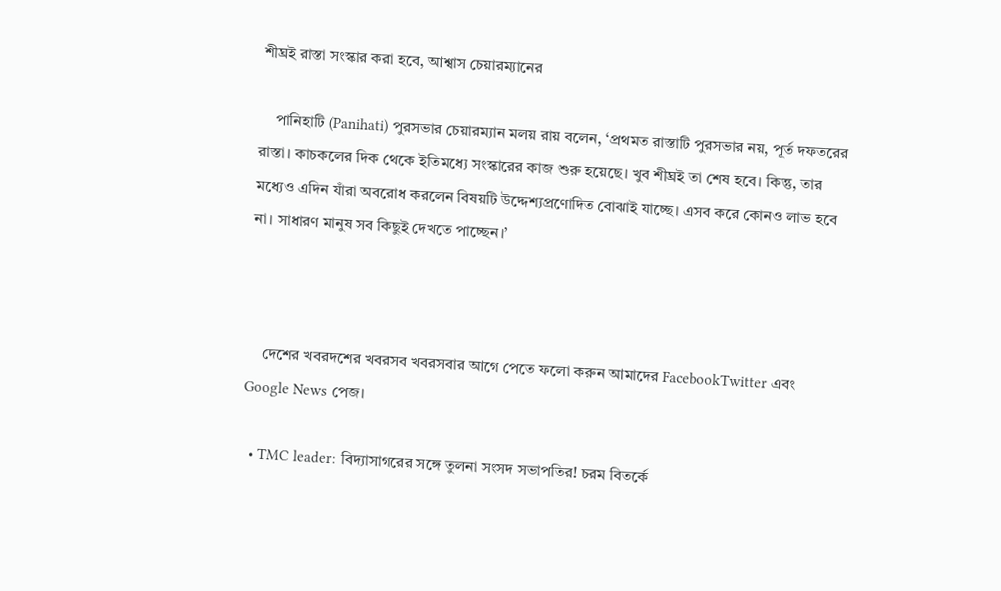শীঘ্রই রাস্তা সংস্কার করা হবে, আশ্বাস চেয়ারম্যানের

    পানিহাটি (Panihati) পুরসভার চেয়ারম্যান মলয় রায় বলেন, ‘প্রথমত রাস্তাটি পুরসভার নয়, পূর্ত দফতরের রাস্তা। কাচকলের দিক থেকে ইতিমধ্যে সংস্কারের কাজ শুরু হয়েছে। খুব শীঘ্রই তা শেষ হবে। কিন্তু, তার মধ্যেও এদিন যাঁরা অবরোধ করলেন বিষয়টি উদ্দেশ্যপ্রণোদিত বোঝাই যাচ্ছে। এসব করে কোনও লাভ হবে না। সাধারণ মানুষ সব কিছুই দেখতে পাচ্ছেন।’



    দেশের খবরদশের খবরসব খবরসবার আগে পেতে ফলো করুন আমাদের FacebookTwitter এবং Google News পেজ।

  • TMC leader: বিদ্যাসাগরের সঙ্গে তুলনা সংসদ সভাপতির! চরম বিতর্কে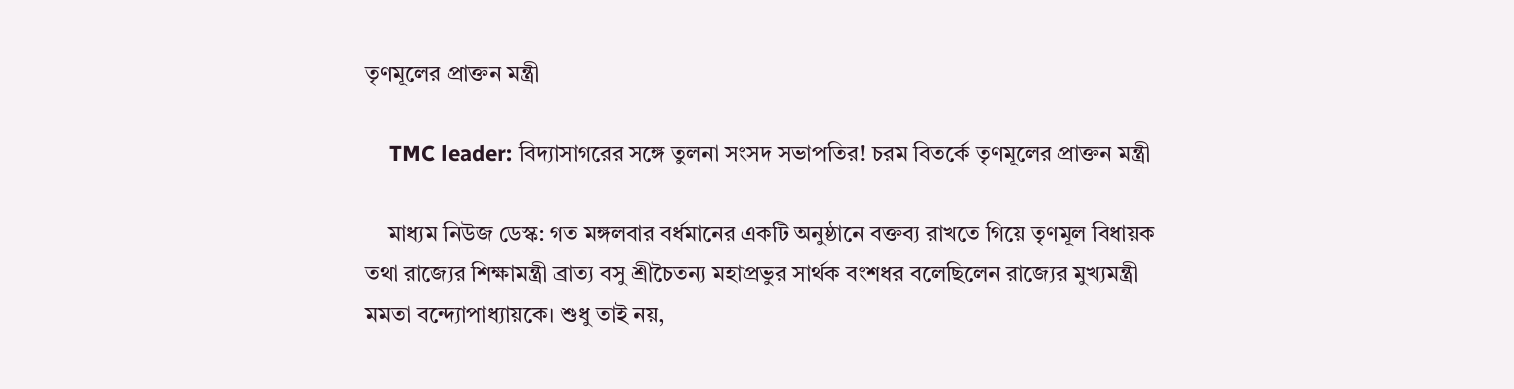তৃণমূলের প্রাক্তন মন্ত্রী

    TMC leader: বিদ্যাসাগরের সঙ্গে তুলনা সংসদ সভাপতির! চরম বিতর্কে তৃণমূলের প্রাক্তন মন্ত্রী

    মাধ্যম নিউজ ডেস্ক: গত মঙ্গলবার বর্ধমানের একটি অনুষ্ঠানে বক্তব্য রাখতে গিয়ে তৃণমূল বিধায়ক তথা রাজ্যের শিক্ষামন্ত্রী ব্রাত্য বসু শ্রীচৈতন্য মহাপ্রভুর সার্থক বংশধর বলেছিলেন রাজ্যের মুখ্যমন্ত্রী মমতা বন্দ্যোপাধ্যায়কে। শুধু তাই নয়,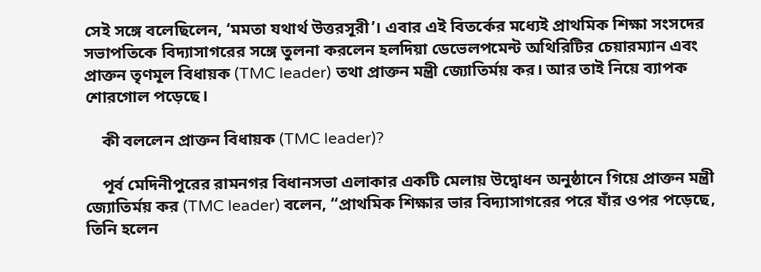সেই সঙ্গে বলেছিলেন, ‘মমতা যথার্থ উত্তরসূরী’। এবার এই বিতর্কের মধ্যেই প্রাথমিক শিক্ষা সংসদের সভাপতিকে বিদ্যাসাগরের সঙ্গে তুলনা করলেন হলদিয়া ডেভেলপমেন্ট অথিরিটির চেয়ারম্যান এবং প্রাক্তন তৃণমূল বিধায়ক (TMC leader) তথা প্রাক্তন মন্ত্রী জ্যোতির্ময় কর। আর তাই নিয়ে ব্যাপক শোরগোল পড়েছে।

    কী বললেন প্রাক্তন বিধায়ক (TMC leader)?

    পূর্ব মেদিনীপুরের রামনগর বিধানসভা এলাকার একটি মেলায় উদ্বোধন অনুষ্ঠানে গিয়ে প্রাক্তন মন্ত্রী জ্যোতির্ময় কর (TMC leader) বলেন, “প্রাথমিক শিক্ষার ভার বিদ্যাসাগরের পরে যাঁর ওপর পড়েছে, তিনি হলেন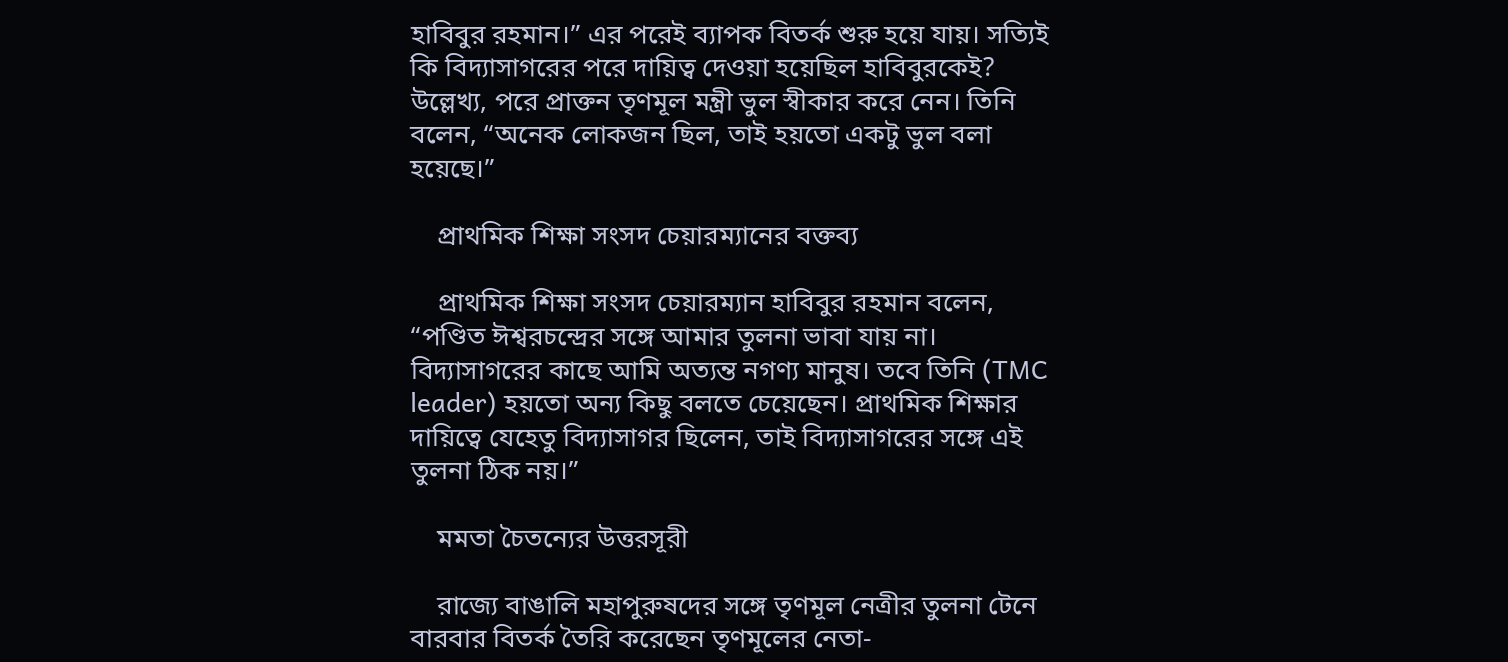হাবিবুর রহমান।” এর পরেই ব্যাপক বিতর্ক শুরু হয়ে যায়। সত্যিই কি বিদ্যাসাগরের পরে দায়িত্ব দেওয়া হয়েছিল হাবিবুরকেই? উল্লেখ্য, পরে প্রাক্তন তৃণমূল মন্ত্রী ভুল স্বীকার করে নেন। তিনি বলেন, “অনেক লোকজন ছিল, তাই হয়তো একটু ভুল বলা হয়েছে।”

    প্রাথমিক শিক্ষা সংসদ চেয়ারম্যানের বক্তব্য

    প্রাথমিক শিক্ষা সংসদ চেয়ারম্যান হাবিবুর রহমান বলেন, “পণ্ডিত ঈশ্বরচন্দ্রের সঙ্গে আমার তুলনা ভাবা যায় না। বিদ্যাসাগরের কাছে আমি অত্যন্ত নগণ্য মানুষ। তবে তিনি (TMC leader) হয়তো অন্য কিছু বলতে চেয়েছেন। প্রাথমিক শিক্ষার দায়িত্বে যেহেতু বিদ্যাসাগর ছিলেন, তাই বিদ্যাসাগরের সঙ্গে এই তুলনা ঠিক নয়।”

    মমতা চৈতন্যের উত্তরসূরী

    রাজ্যে বাঙালি মহাপুরুষদের সঙ্গে তৃণমূল নেত্রীর তুলনা টেনে বারবার বিতর্ক তৈরি করেছেন তৃণমূলের নেতা-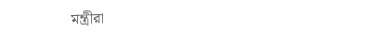মন্ত্রীরা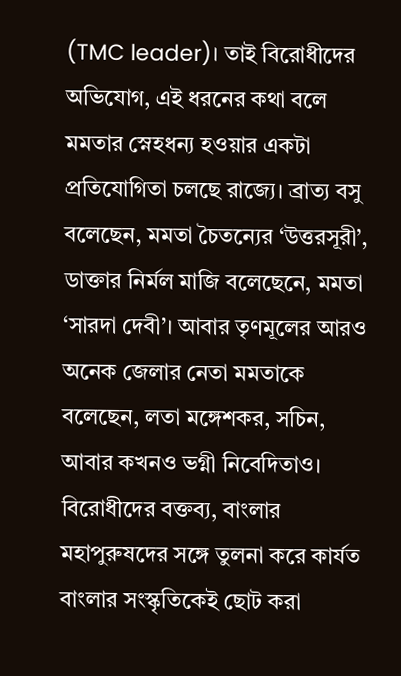(TMC leader)। তাই বিরোধীদের অভিযোগ, এই ধরনের কথা বলে মমতার স্নেহধন্য হওয়ার একটা প্রতিযোগিতা চলছে রাজ্যে। ব্রাত্য বসু বলেছেন, মমতা চৈতন্যের ‘উত্তরসূরী’, ডাক্তার নির্মল মাজি বলেছেনে, মমতা ‘সারদা দেবী’। আবার তৃণমূলের আরও অনেক জেলার নেতা মমতাকে বলেছেন, লতা মঙ্গেশকর, সচিন, আবার কখনও ভগ্নী নিবেদিতাও। বিরোধীদের বক্তব্য, বাংলার মহাপুরুষদের সঙ্গে তুলনা করে কার্যত বাংলার সংস্কৃতিকেই ছোট করা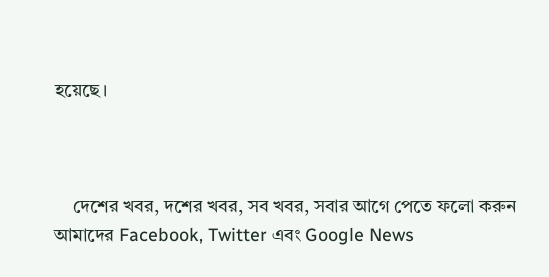হয়েছে।



    দেশের খবর, দশের খবর, সব খবর, সবার আগে পেতে ফলো করুন আমাদের Facebook, Twitter এবং Google News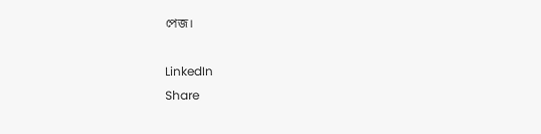পেজ।

LinkedIn
Share